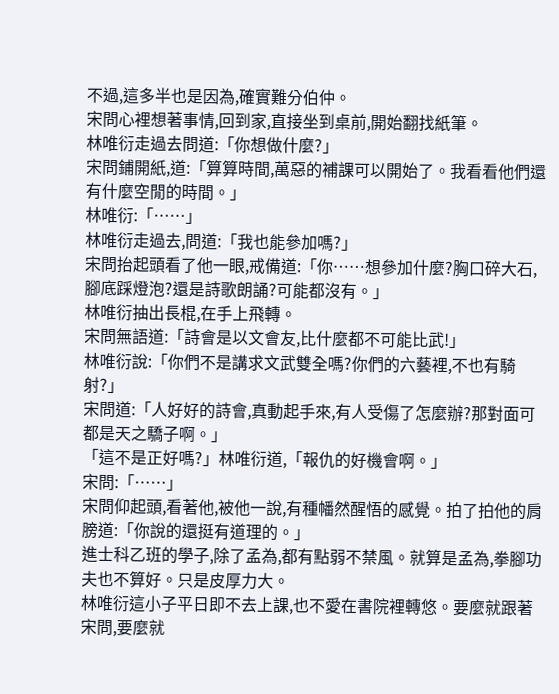不過,這多半也是因為,確實難分伯仲。
宋問心裡想著事情,回到家,直接坐到桌前,開始翻找紙筆。
林唯衍走過去問道:「你想做什麼?」
宋問鋪開紙,道:「算算時間,萬惡的補課可以開始了。我看看他們還有什麼空閒的時間。」
林唯衍:「……」
林唯衍走過去,問道:「我也能參加嗎?」
宋問抬起頭看了他一眼,戒備道:「你……想參加什麼?胸口碎大石,腳底踩燈泡?還是詩歌朗誦?可能都沒有。」
林唯衍抽出長棍,在手上飛轉。
宋問無語道:「詩會是以文會友,比什麼都不可能比武!」
林唯衍說:「你們不是講求文武雙全嗎?你們的六藝裡,不也有騎射?」
宋問道:「人好好的詩會,真動起手來,有人受傷了怎麼辦?那對面可都是天之驕子啊。」
「這不是正好嗎?」林唯衍道,「報仇的好機會啊。」
宋問:「……」
宋問仰起頭,看著他,被他一說,有種幡然醒悟的感覺。拍了拍他的肩膀道:「你說的還挺有道理的。」
進士科乙班的學子,除了孟為,都有點弱不禁風。就算是孟為,拳腳功夫也不算好。只是皮厚力大。
林唯衍這小子平日即不去上課,也不愛在書院裡轉悠。要麼就跟著宋問,要麼就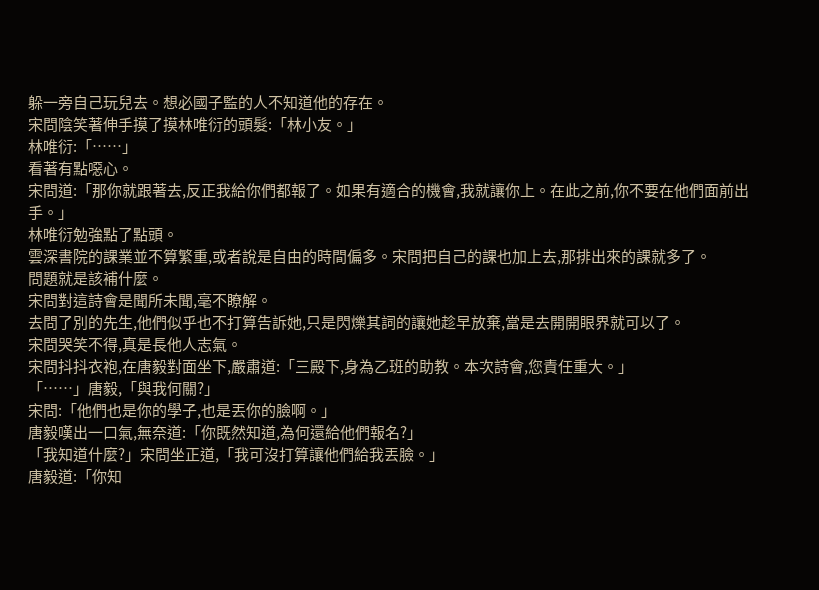躲一旁自己玩兒去。想必國子監的人不知道他的存在。
宋問陰笑著伸手摸了摸林唯衍的頭髮:「林小友。」
林唯衍:「……」
看著有點噁心。
宋問道:「那你就跟著去,反正我給你們都報了。如果有適合的機會,我就讓你上。在此之前,你不要在他們面前出手。」
林唯衍勉強點了點頭。
雲深書院的課業並不算繁重,或者說是自由的時間偏多。宋問把自己的課也加上去,那排出來的課就多了。
問題就是該補什麼。
宋問對這詩會是聞所未聞,毫不瞭解。
去問了別的先生,他們似乎也不打算告訴她,只是閃爍其詞的讓她趁早放棄,當是去開開眼界就可以了。
宋問哭笑不得,真是長他人志氣。
宋問抖抖衣袍,在唐毅對面坐下,嚴肅道:「三殿下,身為乙班的助教。本次詩會,您責任重大。」
「……」唐毅,「與我何關?」
宋問:「他們也是你的學子,也是丟你的臉啊。」
唐毅嘆出一口氣,無奈道:「你既然知道,為何還給他們報名?」
「我知道什麼?」宋問坐正道,「我可沒打算讓他們給我丟臉。」
唐毅道:「你知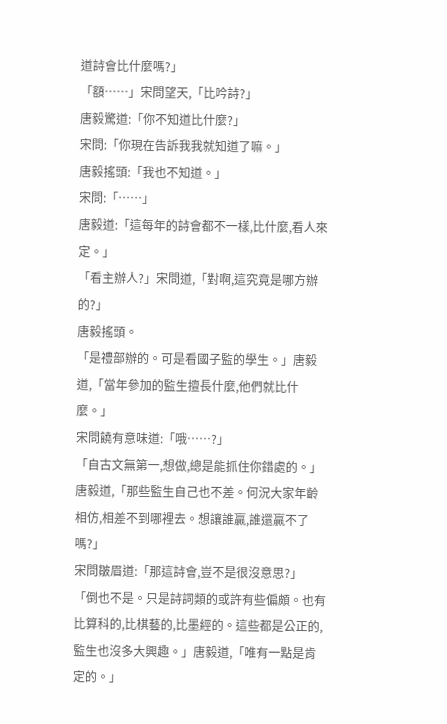道詩會比什麼嗎?」
「額……」宋問望天,「比吟詩?」
唐毅驚道:「你不知道比什麼?」
宋問:「你現在告訴我我就知道了嘛。」
唐毅搖頭:「我也不知道。」
宋問:「……」
唐毅道:「這每年的詩會都不一樣,比什麼,看人來定。」
「看主辦人?」宋問道,「對啊,這究竟是哪方辦的?」
唐毅搖頭。
「是禮部辦的。可是看國子監的學生。」唐毅道,「當年參加的監生擅長什麼,他們就比什麼。」
宋問饒有意味道:「哦……?」
「自古文無第一,想做,總是能抓住你錯處的。」唐毅道,「那些監生自己也不差。何況大家年齡相仿,相差不到哪裡去。想讓誰贏,誰還贏不了嗎?」
宋問皺眉道:「那這詩會,豈不是很沒意思?」
「倒也不是。只是詩詞類的或許有些偏頗。也有比算科的,比棋藝的,比墨經的。這些都是公正的,監生也沒多大興趣。」唐毅道,「唯有一點是肯定的。」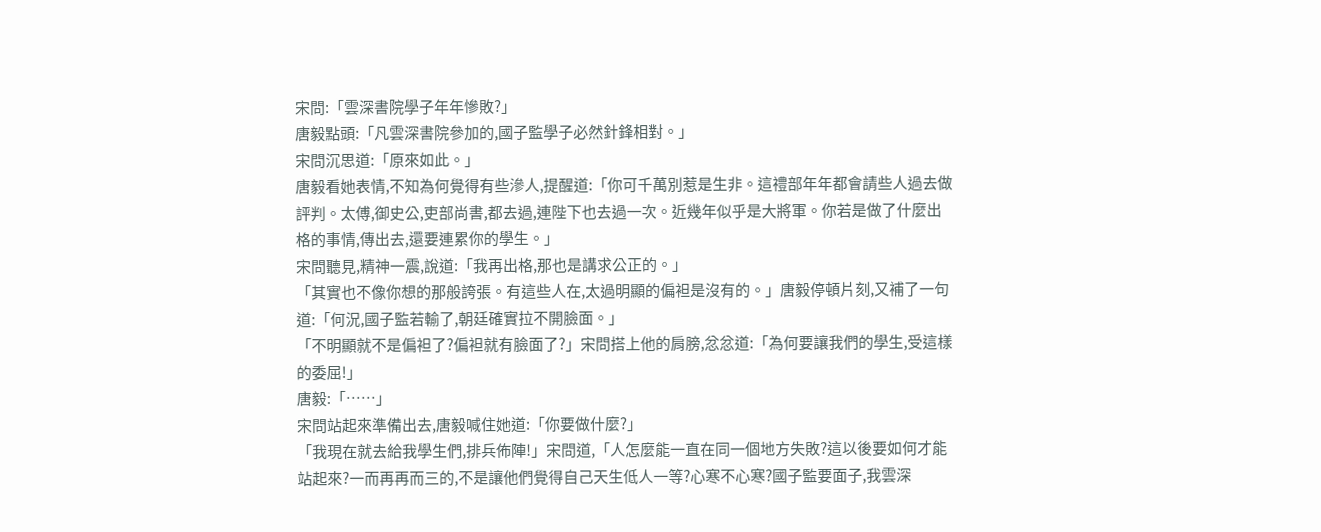宋問:「雲深書院學子年年慘敗?」
唐毅點頭:「凡雲深書院參加的,國子監學子必然針鋒相對。」
宋問沉思道:「原來如此。」
唐毅看她表情,不知為何覺得有些滲人,提醒道:「你可千萬別惹是生非。這禮部年年都會請些人過去做評判。太傅,御史公,吏部尚書,都去過,連陛下也去過一次。近幾年似乎是大將軍。你若是做了什麼出格的事情,傳出去,還要連累你的學生。」
宋問聽見,精神一震,說道:「我再出格,那也是講求公正的。」
「其實也不像你想的那般誇張。有這些人在,太過明顯的偏袒是沒有的。」唐毅停頓片刻,又補了一句道:「何況,國子監若輸了,朝廷確實拉不開臉面。」
「不明顯就不是偏袒了?偏袒就有臉面了?」宋問搭上他的肩膀,忿忿道:「為何要讓我們的學生,受這樣的委屈!」
唐毅:「……」
宋問站起來準備出去,唐毅喊住她道:「你要做什麼?」
「我現在就去給我學生們,排兵佈陣!」宋問道,「人怎麼能一直在同一個地方失敗?這以後要如何才能站起來?一而再再而三的,不是讓他們覺得自己天生低人一等?心寒不心寒?國子監要面子,我雲深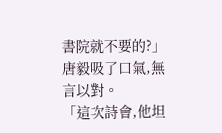書院就不要的?」
唐毅吸了口氣,無言以對。
「這次詩會,他坦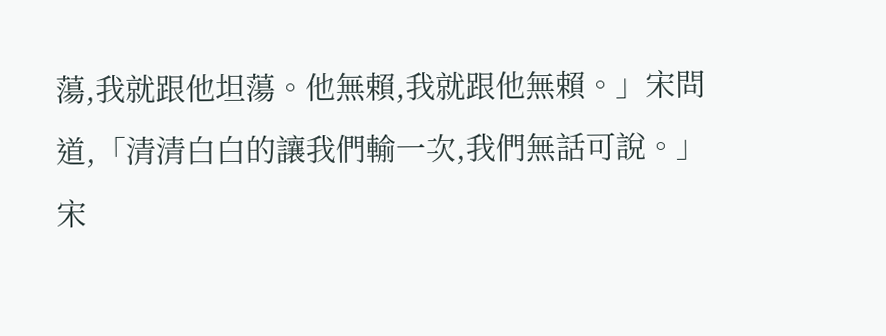蕩,我就跟他坦蕩。他無賴,我就跟他無賴。」宋問道,「清清白白的讓我們輸一次,我們無話可說。」
宋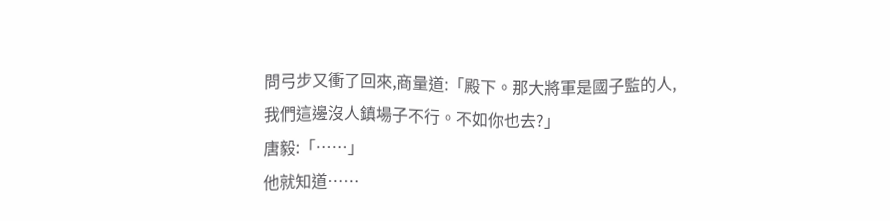問弓步又衝了回來,商量道:「殿下。那大將軍是國子監的人,我們這邊沒人鎮場子不行。不如你也去?」
唐毅:「……」
他就知道……